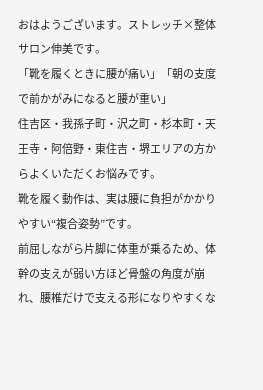おはようございます。ストレッチ×整体サロン伸美です。
「靴を履くときに腰が痛い」「朝の支度で前かがみになると腰が重い」
住吉区・我孫子町・沢之町・杉本町・天王寺・阿倍野・東住吉・堺エリアの方からよくいただくお悩みです。
靴を履く動作は、実は腰に負担がかかりやすい“複合姿勢”です。
前屈しながら片脚に体重が乗るため、体幹の支えが弱い方ほど骨盤の角度が崩れ、腰椎だけで支える形になりやすくな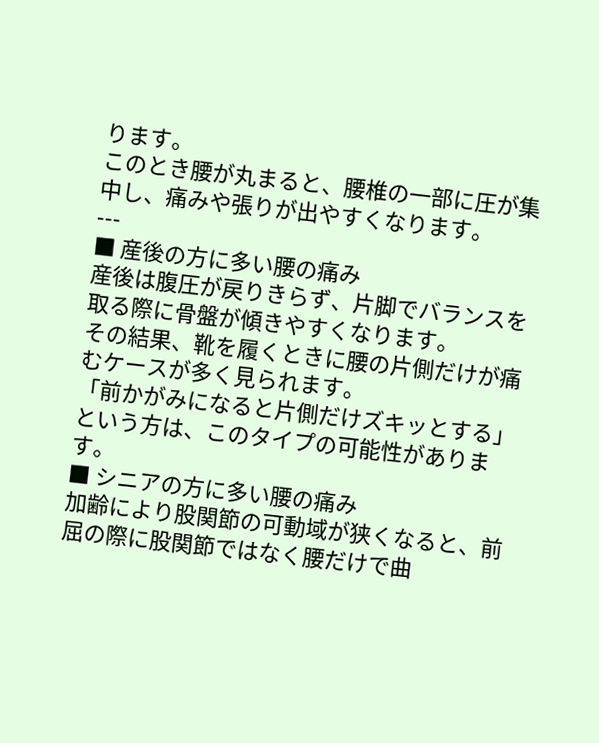ります。
このとき腰が丸まると、腰椎の一部に圧が集中し、痛みや張りが出やすくなります。
---
■ 産後の方に多い腰の痛み
産後は腹圧が戻りきらず、片脚でバランスを取る際に骨盤が傾きやすくなります。
その結果、靴を履くときに腰の片側だけが痛むケースが多く見られます。
「前かがみになると片側だけズキッとする」という方は、このタイプの可能性があります。
■ シニアの方に多い腰の痛み
加齢により股関節の可動域が狭くなると、前屈の際に股関節ではなく腰だけで曲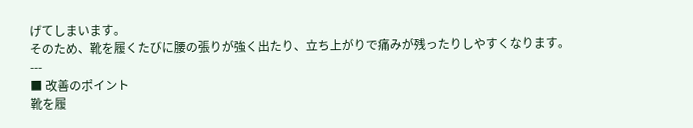げてしまいます。
そのため、靴を履くたびに腰の張りが強く出たり、立ち上がりで痛みが残ったりしやすくなります。
---
■ 改善のポイント
靴を履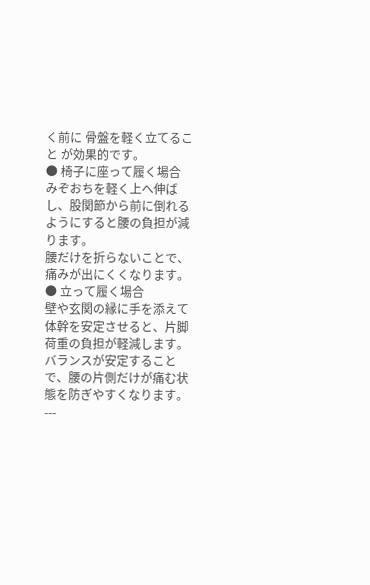く前に 骨盤を軽く立てること が効果的です。
● 椅子に座って履く場合
みぞおちを軽く上へ伸ばし、股関節から前に倒れるようにすると腰の負担が減ります。
腰だけを折らないことで、痛みが出にくくなります。
● 立って履く場合
壁や玄関の縁に手を添えて体幹を安定させると、片脚荷重の負担が軽減します。
バランスが安定することで、腰の片側だけが痛む状態を防ぎやすくなります。
---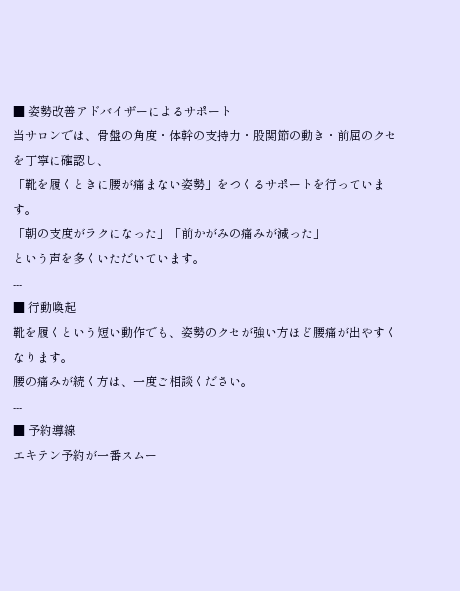■ 姿勢改善アドバイザーによるサポート
当サロンでは、骨盤の角度・体幹の支持力・股関節の動き・前屈のクセを丁寧に確認し、
「靴を履くときに腰が痛まない姿勢」をつくるサポートを行っています。
「朝の支度がラクになった」「前かがみの痛みが減った」
という声を多くいただいています。
---
■ 行動喚起
靴を履くという短い動作でも、姿勢のクセが強い方ほど腰痛が出やすくなります。
腰の痛みが続く方は、一度ご相談ください。
---
■ 予約導線
エキテン予約が一番スムー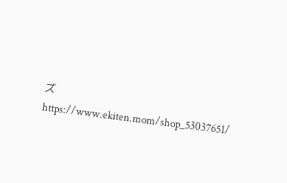ズ
https://www.ekiten.mom/shop_53037651/